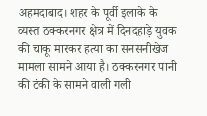अहमदाबाद। शहर के पूर्वी इलाके के व्यस्त ठक्करनगर क्षेत्र में दिनदहाड़े युवक की चाकू मारकर हत्या का सनसनीखेज मामला सामने आया है। ठक्करनगर पानी की टंकी के सामने वाली गली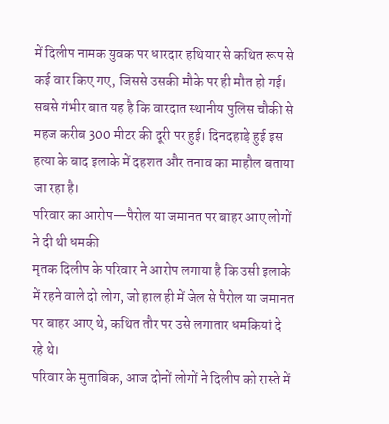में दिलीप नामक युवक पर धारदार हथियार से कथित रूप से कई वार किए गए, जिससे उसकी मौके पर ही मौत हो गई।
सबसे गंभीर बात यह है कि वारदात स्थानीय पुलिस चौकी से महज करीब 300 मीटर की दूरी पर हुई। दिनदहाड़े हुई इस हत्या के बाद इलाके में दहशत और तनाव का माहौल बताया जा रहा है।
परिवार का आरोप—पैरोल या जमानत पर बाहर आए लोगों ने दी थी धमकी
मृतक दिलीप के परिवार ने आरोप लगाया है कि उसी इलाके में रहने वाले दो लोग, जो हाल ही में जेल से पैरोल या जमानत पर बाहर आए थे, कथित तौर पर उसे लगातार धमकियां दे रहे थे।
परिवार के मुताबिक, आज दोनों लोगों ने दिलीप को रास्ते में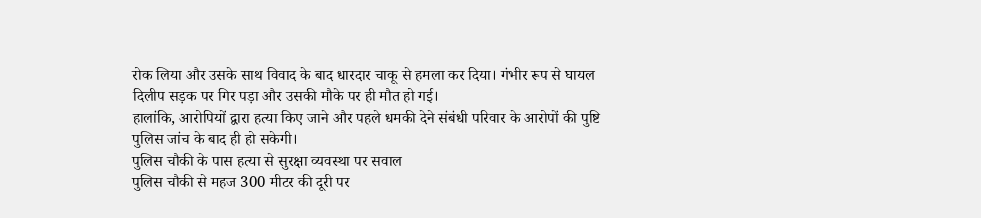रोक लिया और उसके साथ विवाद के बाद धारदार चाकू से हमला कर दिया। गंभीर रूप से घायल दिलीप सड़क पर गिर पड़ा और उसकी मौके पर ही मौत हो गई।
हालांकि, आरोपियों द्वारा हत्या किए जाने और पहले धमकी देने संबंधी परिवार के आरोपों की पुष्टि पुलिस जांच के बाद ही हो सकेगी।
पुलिस चौकी के पास हत्या से सुरक्षा व्यवस्था पर सवाल
पुलिस चौकी से महज 300 मीटर की दूरी पर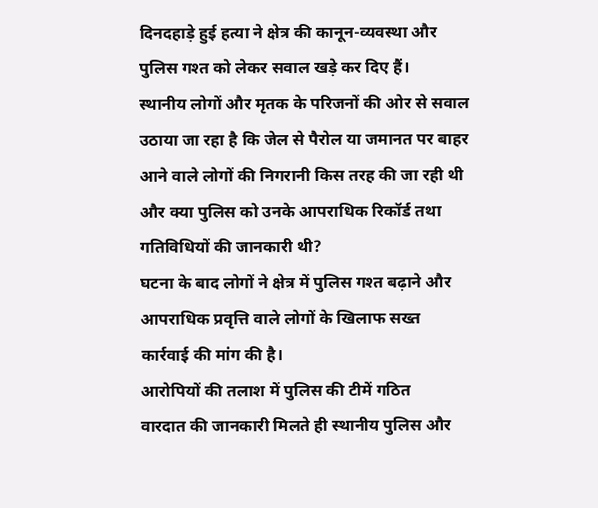दिनदहाड़े हुई हत्या ने क्षेत्र की कानून-व्यवस्था और पुलिस गश्त को लेकर सवाल खड़े कर दिए हैं।
स्थानीय लोगों और मृतक के परिजनों की ओर से सवाल उठाया जा रहा है कि जेल से पैरोल या जमानत पर बाहर आने वाले लोगों की निगरानी किस तरह की जा रही थी और क्या पुलिस को उनके आपराधिक रिकॉर्ड तथा गतिविधियों की जानकारी थी?
घटना के बाद लोगों ने क्षेत्र में पुलिस गश्त बढ़ाने और आपराधिक प्रवृत्ति वाले लोगों के खिलाफ सख्त कार्रवाई की मांग की है।
आरोपियों की तलाश में पुलिस की टीमें गठित
वारदात की जानकारी मिलते ही स्थानीय पुलिस और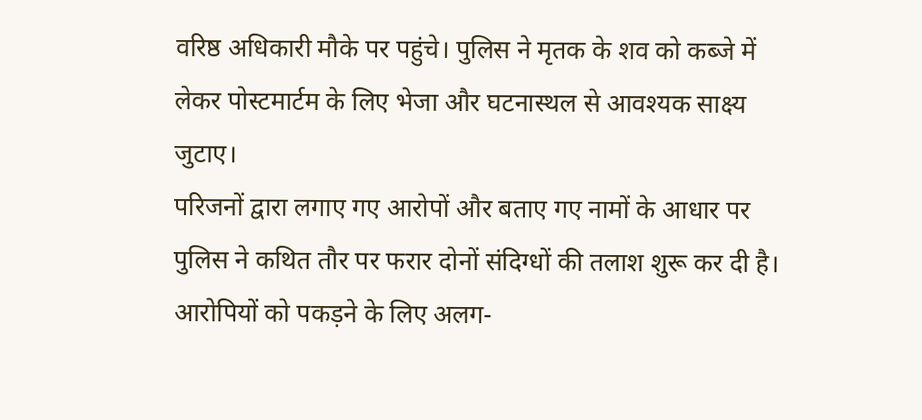वरिष्ठ अधिकारी मौके पर पहुंचे। पुलिस ने मृतक के शव को कब्जे में लेकर पोस्टमार्टम के लिए भेजा और घटनास्थल से आवश्यक साक्ष्य जुटाए।
परिजनों द्वारा लगाए गए आरोपों और बताए गए नामों के आधार पर पुलिस ने कथित तौर पर फरार दोनों संदिग्धों की तलाश शुरू कर दी है। आरोपियों को पकड़ने के लिए अलग-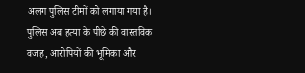अलग पुलिस टीमों को लगाया गया है।
पुलिस अब हत्या के पीछे की वास्तविक वजह, आरोपियों की भूमिका और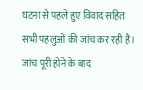घटना से पहले हुए विवाद सहित सभी पहलुओं की जांच कर रही है। जांच पूरी होने के बाद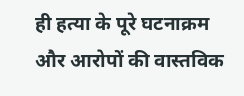ही हत्या के पूरे घटनाक्रम और आरोपों की वास्तविक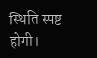स्थिति स्पष्ट होगी।